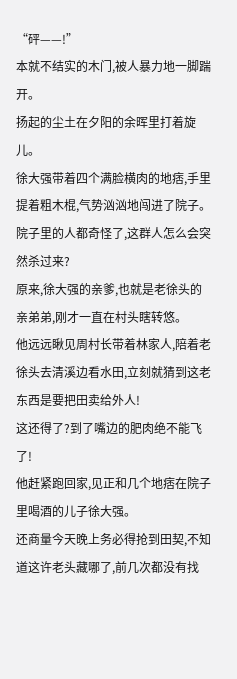“砰——!”
本就不结实的木门,被人暴力地一脚踹开。
扬起的尘土在夕阳的余晖里打着旋儿。
徐大强带着四个满脸横肉的地痞,手里提着粗木棍,气势汹汹地闯进了院子。
院子里的人都奇怪了,这群人怎么会突然杀过来?
原来,徐大强的亲爹,也就是老徐头的亲弟弟,刚才一直在村头瞎转悠。
他远远瞅见周村长带着林家人,陪着老徐头去清溪边看水田,立刻就猜到这老东西是要把田卖给外人!
这还得了?到了嘴边的肥肉绝不能飞了!
他赶紧跑回家,见正和几个地痞在院子里喝酒的儿子徐大强。
还商量今天晚上务必得抢到田契,不知道这许老头藏哪了,前几次都没有找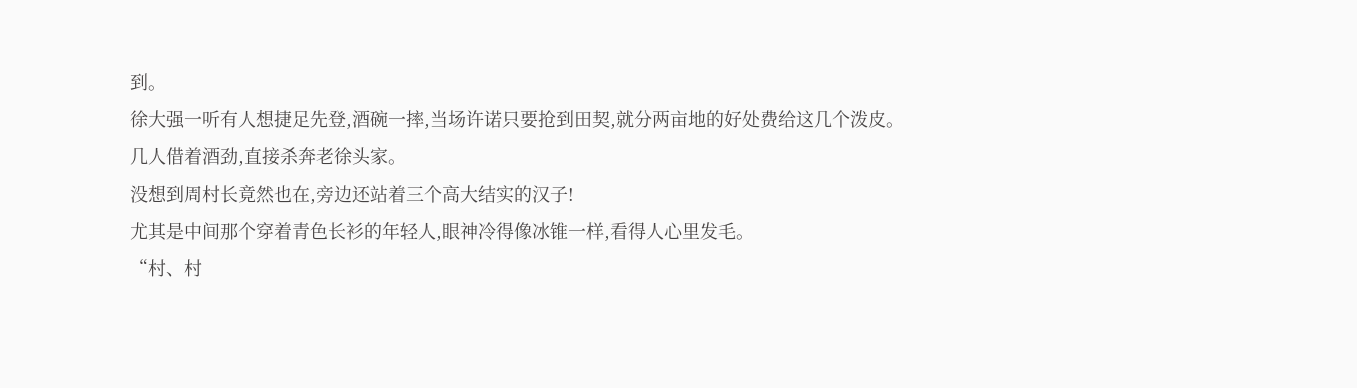到。
徐大强一听有人想捷足先登,酒碗一摔,当场许诺只要抢到田契,就分两亩地的好处费给这几个泼皮。
几人借着酒劲,直接杀奔老徐头家。
没想到周村长竟然也在,旁边还站着三个高大结实的汉子!
尤其是中间那个穿着青色长衫的年轻人,眼神冷得像冰锥一样,看得人心里发毛。
“村、村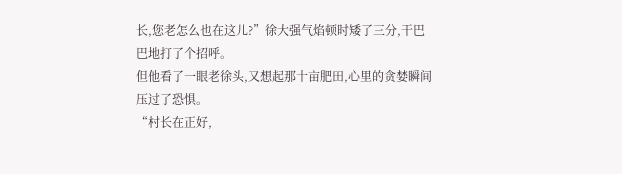长,您老怎么也在这儿?”徐大强气焰顿时矮了三分,干巴巴地打了个招呼。
但他看了一眼老徐头,又想起那十亩肥田,心里的贪婪瞬间压过了恐惧。
“村长在正好,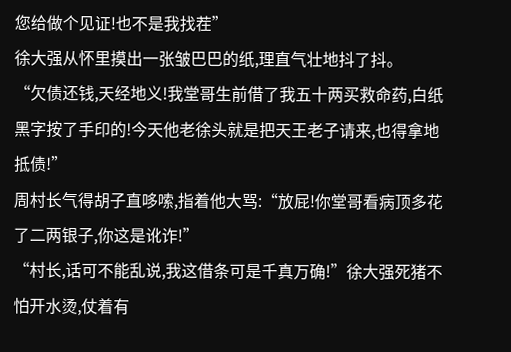您给做个见证!也不是我找茬”
徐大强从怀里摸出一张皱巴巴的纸,理直气壮地抖了抖。
“欠债还钱,天经地义!我堂哥生前借了我五十两买救命药,白纸黑字按了手印的!今天他老徐头就是把天王老子请来,也得拿地抵债!”
周村长气得胡子直哆嗦,指着他大骂:“放屁!你堂哥看病顶多花了二两银子,你这是讹诈!”
“村长,话可不能乱说,我这借条可是千真万确!”徐大强死猪不怕开水烫,仗着有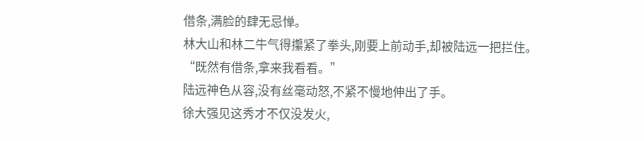借条,满脸的肆无忌惮。
林大山和林二牛气得攥紧了拳头,刚要上前动手,却被陆远一把拦住。
“既然有借条,拿来我看看。”
陆远神色从容,没有丝毫动怒,不紧不慢地伸出了手。
徐大强见这秀才不仅没发火,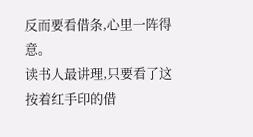反而要看借条,心里一阵得意。
读书人最讲理,只要看了这按着红手印的借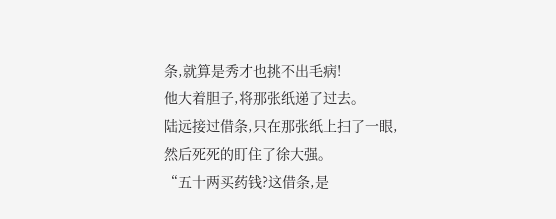条,就算是秀才也挑不出毛病!
他大着胆子,将那张纸递了过去。
陆远接过借条,只在那张纸上扫了一眼,然后死死的盯住了徐大强。
“五十两买药钱?这借条,是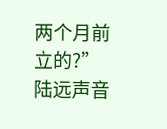两个月前立的?”陆远声音